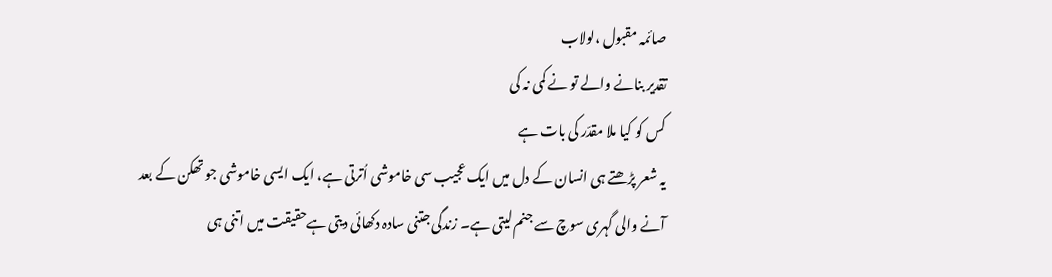صائمہ مقبول ،لولاب
تقدیر بنانے والے تو نے کمی نہ کی
کس کو کیا ملا مقدّر کی بات ہے
یہ شعر پڑھتے ہی انسان کے دل میں ایک عجیب سی خاموشی اُترتی ہے، ایک ایسی خاموشی جو تھکن کے بعد آنے والی گہری سوچ سے جنم لیتی ہے۔ زندگی جتنی سادہ دکھائی دیتی ہےحقیقت میں اتنی ہی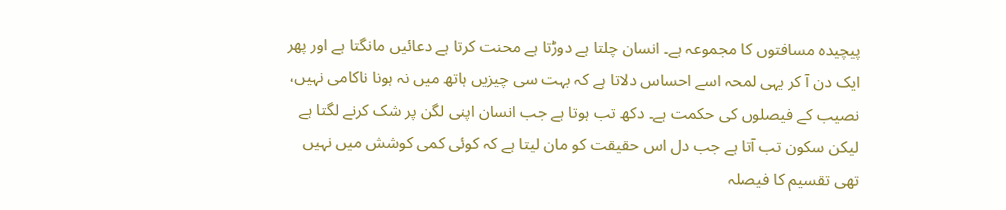پیچیدہ مسافتوں کا مجموعہ ہے۔ انسان چلتا ہے دوڑتا ہے محنت کرتا ہے دعائیں مانگتا ہے اور پھر ایک دن آ کر یہی لمحہ اسے احساس دلاتا ہے کہ بہت سی چیزیں ہاتھ میں نہ ہونا ناکامی نہیں، نصیب کے فیصلوں کی حکمت ہے۔ دکھ تب ہوتا ہے جب انسان اپنی لگن پر شک کرنے لگتا ہے لیکن سکون تب آتا ہے جب دل اس حقیقت کو مان لیتا ہے کہ کوئی کمی کوشش میں نہیں تھی تقسیم کا فیصلہ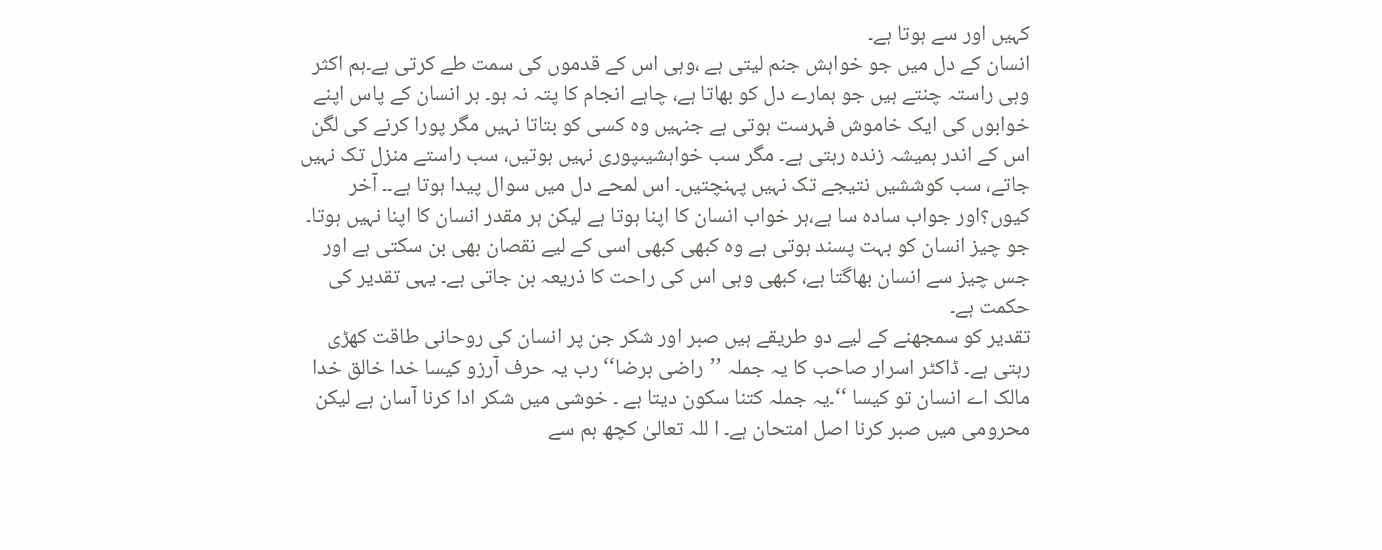کہیں اور سے ہوتا ہے۔
انسان کے دل میں جو خواہش جنم لیتی ہے ،وہی اس کے قدموں کی سمت طے کرتی ہے۔ہم اکثر وہی راستہ چنتے ہیں جو ہمارے دل کو بھاتا ہے، چاہے انجام کا پتہ نہ ہو۔ ہر انسان کے پاس اپنے خوابوں کی ایک خاموش فہرست ہوتی ہے جنہیں وہ کسی کو بتاتا نہیں مگر پورا کرنے کی لگن اس کے اندر ہمیشہ زندہ رہتی ہے۔ مگر سب خواہشیںپوری نہیں ہوتیں، سب راستے منزل تک نہیں جاتے، سب کوششیں نتیجے تک نہیں پہنچتیں۔ اس لمحے دل میں سوال پیدا ہوتا ہے۔۔ آخر کیوں؟اور جواب سادہ سا ہے،ہر خواب انسان کا اپنا ہوتا ہے لیکن ہر مقدر انسان کا اپنا نہیں ہوتا۔ جو چیز انسان کو بہت پسند ہوتی ہے وہ کبھی کبھی اسی کے لیے نقصان بھی بن سکتی ہے اور جس چیز سے انسان بھاگتا ہے، کبھی وہی اس کی راحت کا ذریعہ بن جاتی ہے۔ یہی تقدیر کی حکمت ہے۔
تقدیر کو سمجھنے کے لیے دو طریقے ہیں صبر اور شکر جن پر انسان کی روحانی طاقت کھڑی رہتی ہے۔ ڈاکٹر اسرار صاحب کا یہ جملہ ’’راضی برضا‘‘ رب یہ حرف آرزو کیسا خدا خالق خدا مالک اے انسان تو کیسا ‘‘۔یہ جملہ کتنا سکون دیتا ہے ۔ خوشی میں شکر ادا کرنا آسان ہے لیکن محرومی میں صبر کرنا اصل امتحان ہے۔ ا للہ تعالیٰ کچھ ہم سے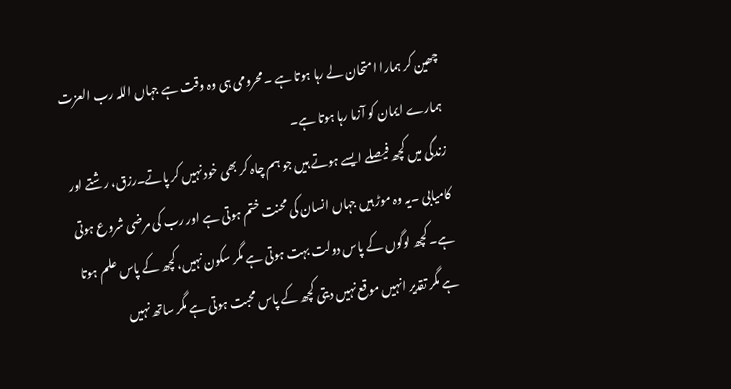چھین کر ہمارا امتحان لے رہا ہوتا ہے ۔محرومی ہی وہ وقت ہے جہاں اللہ رب العزت ہمارے ایمان کو آزما رہا ہوتا ہے۔
زندگی میں کچھ فیصلے ایسے ہوتے ہیں جو ہم چاہ کر بھی خود نہیں کر پاتے۔رزق، رشتے اور کامیابی ۔یہ وہ موڑ ہیں جہاں انسان کی محنت ختم ہوتی ہے اور رب کی مرضی شروع ہوتی ہے۔ کچھ لوگوں کے پاس دولت بہت ہوتی ہے مگر سکون نہیں، کچھ کے پاس علم ہوتا ہے مگر تقدیر انہیں موقع نہیں دیتی کچھ کے پاس محبت ہوتی ہے مگر ساتھ نہیں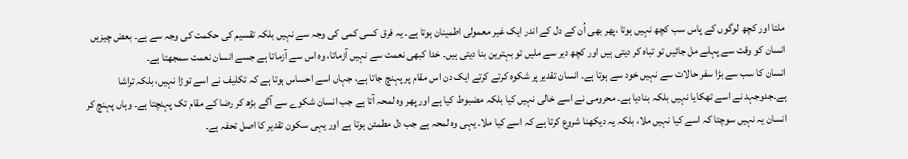ملتا اور کچھ لوگوں کے پاس سب کچھ نہیں ہوتا ،پھر بھی اُن کے دل کے اندر ایک غیر معمولی اطمینان ہوتا ہے۔ یہ فرق کسی کمی کی وجہ سے نہیں بلکہ تقسیم کی حکمت کی وجہ سے ہے۔ بعض چیزیں انسان کو وقت سے پہلے مل جائیں تو تباہ کر دیتی ہیں اور کچھ دیر سے ملیں تو بہترین بنا دیتی ہیں۔ خدا کبھی نعمت سے نہیں آزماتا، وہ اس سے آزماتا ہے جسے انسان نعمت سمجھتا ہے۔
انسان کا سب سے بڑا سفر حالات سے نہیں خود سے ہوتا ہے۔ انسان تقدیر پر شکوہ کرتے کرتے ایک دن اس مقام پر پہنچ جاتا ہے، جہاں اسے احساس ہوتا ہے کہ تکلیف نے اسے توڑا نہیں، بلکہ تراشا ہے۔جدوجہد نے اسے تھکایا نہیں بلکہ بنادیا ہے۔ محرومی نے اسے خالی نہیں کیا بلکہ مضبوط کیا ہے اور پھر وہ لمحہ آتا ہے جب انسان شکوے سے آگے بڑھ کر رضا کے مقام تک پہنچتا ہے۔ وہاں پہنچ کر انسان یہ نہیں سوچتا کہ اسے کیا نہیں ملا، بلکہ یہ دیکھنا شروع کرتا ہے کہ اسے کیا ملا۔ یہی وہ لمحہ ہے جب دل مطمئن ہوتا ہے اور یہی سکون تقدیر کا اصل تحفہ ہے۔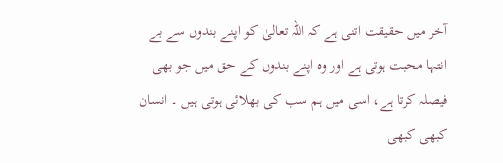آخر میں حقیقت اتنی ہے کہ اللہ تعالیٰ کو اپنے بندوں سے بے انتہا محبت ہوتی ہے اور وہ اپنے بندوں کے حق میں جو بھی فیصلہ کرتا ہے، اسی میں ہم سب کی بھلائی ہوتی ہیں ۔ انسان کبھی کبھی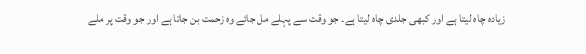زیادہ چاہ لیتا ہے اور کبھی جلدی چاہ لیتا ہے۔ جو وقت سے پہلے مل جائے وہ زحمت بن جاتا ہے اور جو وقت پر ملے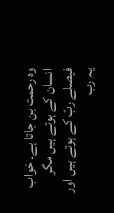وہ رحمت بن جاتا ہے۔ خواب انسان کے ہوتے ہیں مگر فیصلے ربّ کے ہوتے ہیں اور یہ رب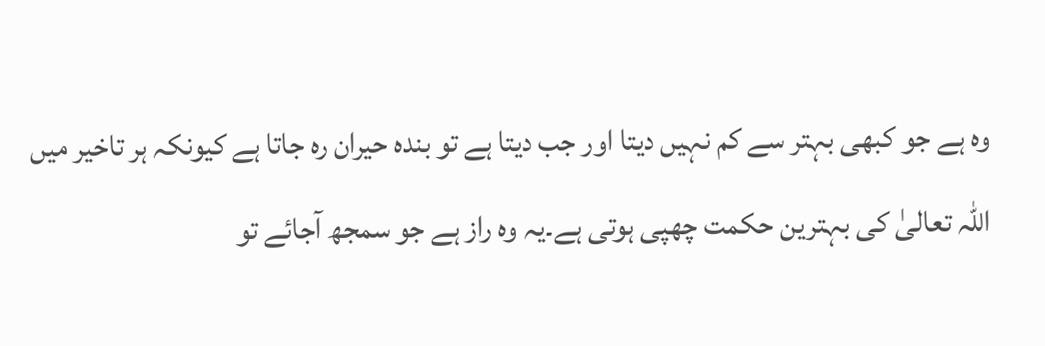وہ ہے جو کبھی بہتر سے کم نہیں دیتا اور جب دیتا ہے تو بندہ حیران رہ جاتا ہے کیونکہ ہر تاخیر میں اللہ تعالیٰ کی بہترین حکمت چھپی ہوتی ہے۔یہ وہ راز ہے جو سمجھ آجائے تو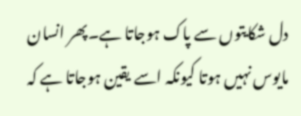دل شکایتوں سے پاک ہوجاتا ہے۔پھر انسان مایوس نہیں ہوتا کیونکہ اسے یقین ہوجاتا ہے کہ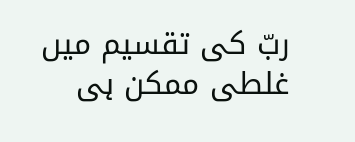ربّ کی تقسیم میں غلطی ممکن ہی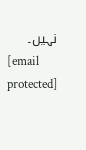نہیں۔
[email protected]